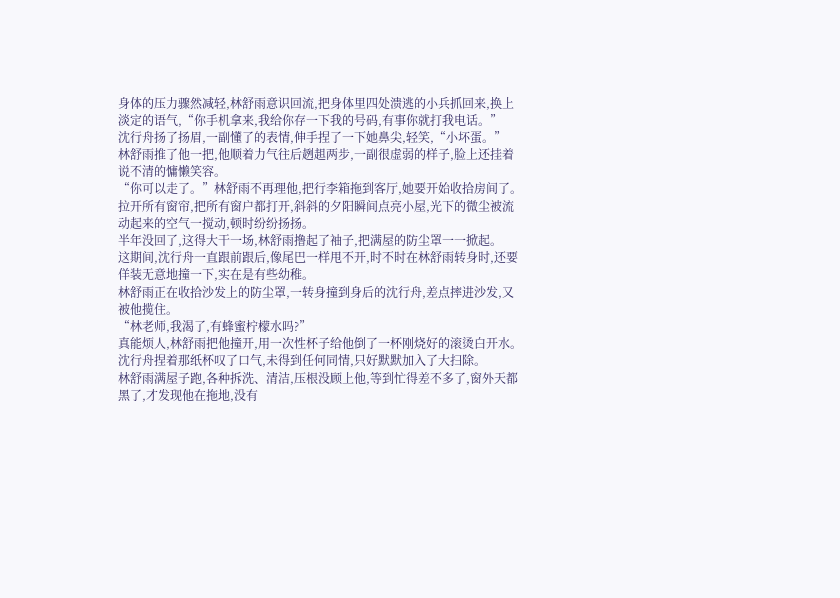身体的压力骤然减轻,林舒雨意识回流,把身体里四处溃逃的小兵抓回来,换上淡定的语气,“你手机拿来,我给你存一下我的号码,有事你就打我电话。”
沈行舟扬了扬眉,一副懂了的表情,伸手捏了一下她鼻尖,轻笑,“小坏蛋。”
林舒雨推了他一把,他顺着力气往后趔趄两步,一副很虚弱的样子,脸上还挂着说不清的慵懒笑容。
“你可以走了。”林舒雨不再理他,把行李箱拖到客厅,她要开始收拾房间了。
拉开所有窗帘,把所有窗户都打开,斜斜的夕阳瞬间点亮小屋,光下的微尘被流动起来的空气一搅动,顿时纷纷扬扬。
半年没回了,这得大干一场,林舒雨撸起了袖子,把满屋的防尘罩一一掀起。
这期间,沈行舟一直跟前跟后,像尾巴一样甩不开,时不时在林舒雨转身时,还要佯装无意地撞一下,实在是有些幼稚。
林舒雨正在收拾沙发上的防尘罩,一转身撞到身后的沈行舟,差点摔进沙发,又被他揽住。
“林老师,我渴了,有蜂蜜柠檬水吗?”
真能烦人,林舒雨把他撞开,用一次性杯子给他倒了一杯刚烧好的滚烫白开水。
沈行舟捏着那纸杯叹了口气,未得到任何同情,只好默默加入了大扫除。
林舒雨满屋子跑,各种拆洗、清洁,压根没顾上他,等到忙得差不多了,窗外天都黑了,才发现他在拖地,没有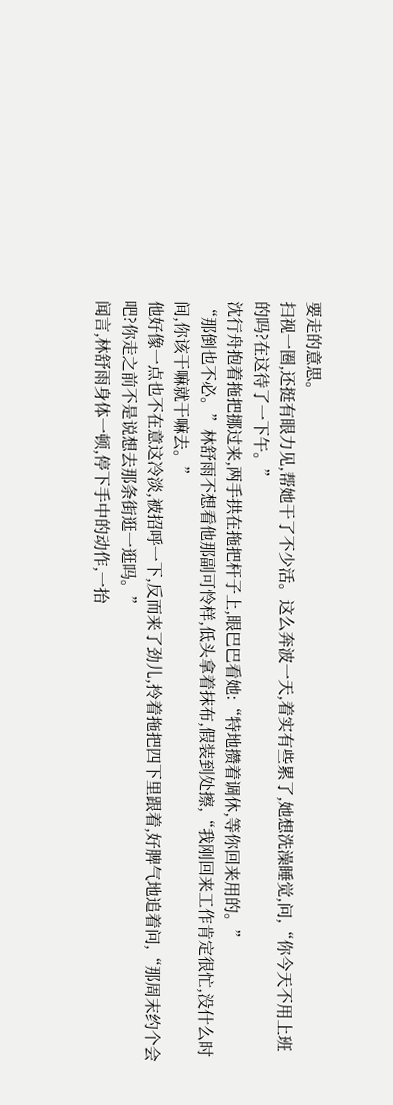要走的意思。
扫视一圈,还挺有眼力见,帮她干了不少活。这么奔波一天,着实有些累了,她想洗澡睡觉,问,“你今天不用上班的吗?在这待了一下午。”
沈行舟抱着拖把挪过来,两手拱在拖把杆子上,眼巴巴看她:“特地攒着调休,等你回来用的。”
“那倒也不必。”林舒雨不想看他那副可怜样,低头拿着抹布,假装到处擦,“我刚回来工作肯定很忙,没什么时间,你该干嘛就干嘛去。”
他好像一点也不在意这冷淡,被招呼一下,反而来了劲儿,拎着拖把四下里跟着,好脾气地追着问,“那周末约个会吧?你走之前不是说想去那条街逛一逛吗。”
闻言,林舒雨身体一顿,停下手中的动作,一抬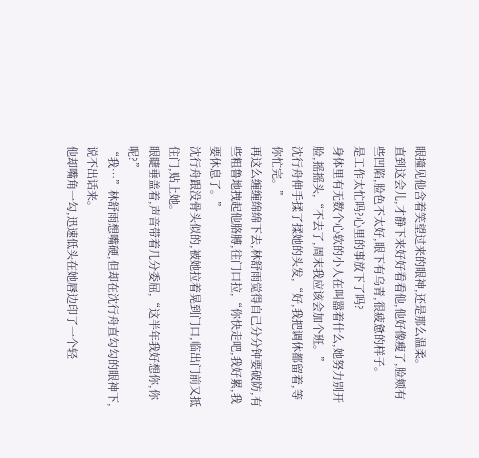眼撞见他含着笑望过来的眼神,还是那么温柔。
直到这会儿,才静下来好好看看他,他好像瘦了,脸颊有些凹陷,脸色不太好,眼下有乌青,很疲惫的样子。
是工作太忙吗?心里的事放下了吗?
身体里有无数个心软的小人在叫嚣着什么,她努力别开脸,摇摇头,“不去了,周末我应该会加个班。”
沈行舟伸手揉了揉她的头发,“好,我把调休都留着,等你忙完。”
再这么缠缠绵绵下去,林舒雨觉得自己分分钟要破防,有些粗鲁地拽起他胳膊,往门口拉,“你快走吧,我好累,我要休息了。”
沈行舟跟没骨头似的,被她拉着晃到门口,临出门前又抵住门,贴上她。
眼睫垂盖着,声音带着几分委屈,“这半年我好想你,你呢?”
“我…”林舒雨想嘴硬,但却在沈行舟直勾勾的眼神下,说不出话来。
他却嘴角一勾,迅速低头在她唇边印了一个轻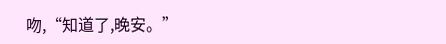吻,“知道了,晚安。”